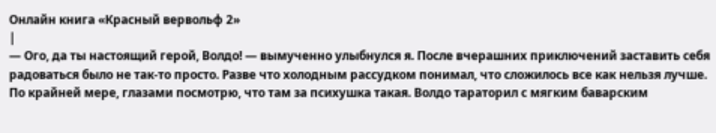Онлайн книга «Красный вервольф 2»
|
— Ого, да ты настоящий герой, Волдо! — вымученно улыбнулся я. После вчерашних приключений заставить себя радоваться было не так-то просто. Разве что холодным рассудком понимал, что сложилось все как нельзя лучше. По крайней мере, глазами посмотрю, что там за психушка такая. Волдо тараторил с мягким баварским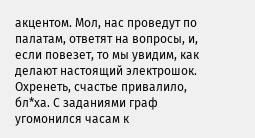акцентом. Мол, нас проведут по палатам, ответят на вопросы, и, если повезет, то мы увидим, как делают настоящий электрошок. Охренеть, счастье привалило, бл*ха. С заданиями граф угомонился часам к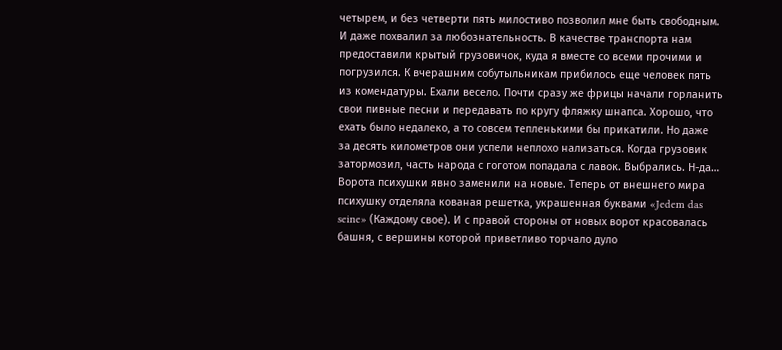четырем, и без четверти пять милостиво позволил мне быть свободным. И даже похвалил за любознательность. В качестве транспорта нам предоставили крытый грузовичок, куда я вместе со всеми прочими и погрузился. К вчерашним собутыльникам прибилось еще человек пять из комендатуры. Ехали весело. Почти сразу же фрицы начали горланить свои пивные песни и передавать по кругу фляжку шнапса. Хорошо, что ехать было недалеко, а то совсем тепленькими бы прикатили. Но даже за десять километров они успели неплохо нализаться. Когда грузовик затормозил, часть народа с гоготом попадала с лавок. Выбрались. Н-да… Ворота психушки явно заменили на новые. Теперь от внешнего мира психушку отделяла кованая решетка, украшенная буквами «Jedem das seine» (Каждому свое). И с правой стороны от новых ворот красовалась башня, с вершины которой приветливо торчало дуло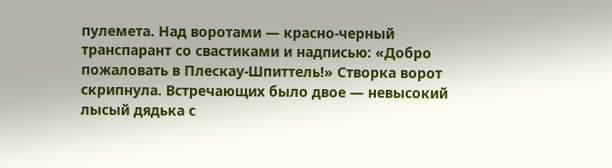пулемета. Над воротами — красно-черный транспарант со свастиками и надписью: «Добро пожаловать в Плескау-Шпиттель!» Створка ворот скрипнула. Встречающих было двое — невысокий лысый дядька с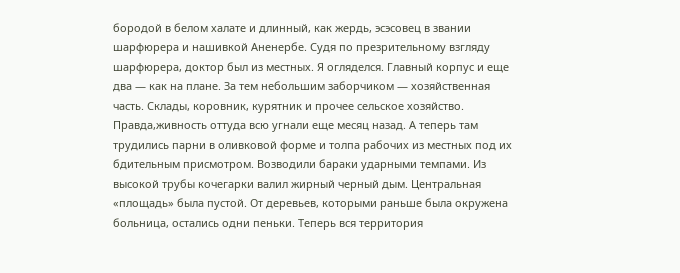бородой в белом халате и длинный, как жердь, эсэсовец в звании шарфюрера и нашивкой Аненербе. Судя по презрительному взгляду шарфюрера, доктор был из местных. Я огляделся. Главный корпус и еще два — как на плане. За тем небольшим заборчиком — хозяйственная часть. Склады, коровник, курятник и прочее сельское хозяйство. Правда,живность оттуда всю угнали еще месяц назад. А теперь там трудились парни в оливковой форме и толпа рабочих из местных под их бдительным присмотром. Возводили бараки ударными темпами. Из высокой трубы кочегарки валил жирный черный дым. Центральная «площадь» была пустой. От деревьев, которыми раньше была окружена больница, остались одни пеньки. Теперь вся территория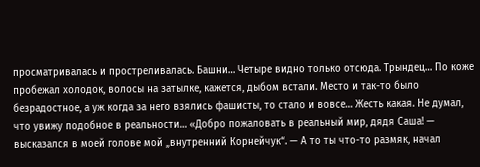просматривалась и простреливалась. Башни… Четыре видно только отсюда. Трындец… По коже пробежал холодок, волосы на затылке, кажется, дыбом встали. Место и так-то было безрадостное, а уж когда за него взялись фашисты, то стало и вовсе… Жесть какая. Не думал, что увижу подобное в реальности… «Добро пожаловать в реальный мир, дядя Саша! — высказался в моей голове мой „внутренний Корнейчук“. — А то ты что-то размяк, начал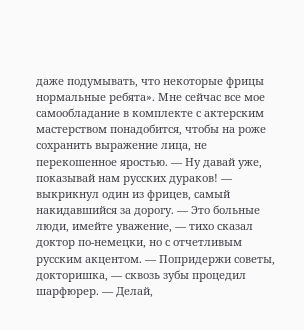даже подумывать, что некоторые фрицы нормальные ребята». Мне сейчас все мое самообладание в комплекте с актерским мастерством понадобится, чтобы на роже сохранить выражение лица, не перекошенное яростью. — Ну давай уже, показывай нам русских дураков! — выкрикнул один из фрицев, самый накидавшийся за дорогу. — Это больные люди, имейте уважение, — тихо сказал доктор по-немецки, но с отчетливым русским акцентом. — Попридержи советы, докторишка, — сквозь зубы процедил шарфюрер. — Делай,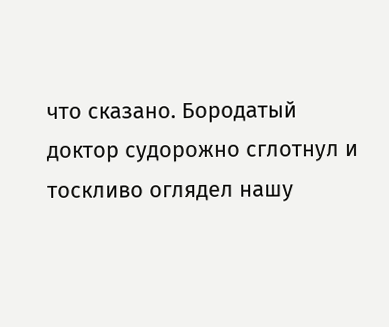что сказано. Бородатый доктор судорожно сглотнул и тоскливо оглядел нашу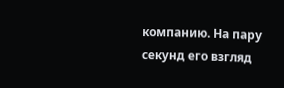компанию. На пару секунд его взгляд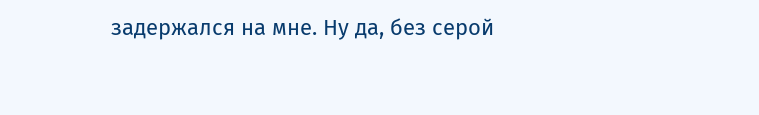задержался на мне. Ну да, без серой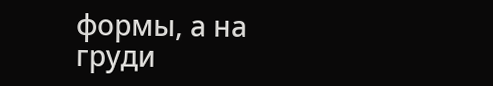формы, а на груди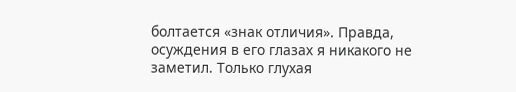болтается «знак отличия». Правда, осуждения в его глазах я никакого не заметил. Только глухая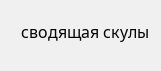сводящая скулы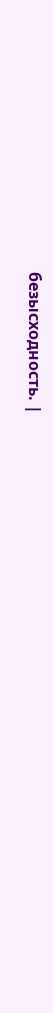безысходность. |